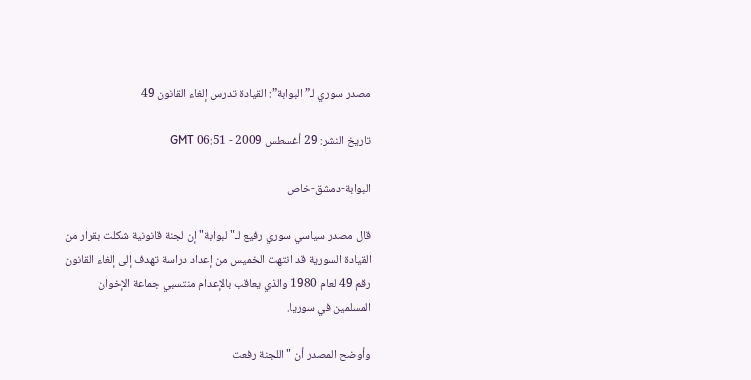مصدر سوري لـ”البوابة”: القيادة تدرس إلغاء القانون 49

تاريخ النشر: 29 أغسطس 2009 - 06:51 GMT

البوابة-دمشق-خاص

قال مصدر سياسي سوري رفيع لـ"لبوابة" إن لجنة قانونية شكلت بقرار من القيادة السورية قد انتهت الخميس من إعداد دراسة تهدف إلى إلغاء القانون رقم 49 لعام 1980 والذي يعاقب بالإعدام منتسبي جماعة الإخوان المسلمين في سوريا.

وأوضح المصدر أن "اللجنة رفعت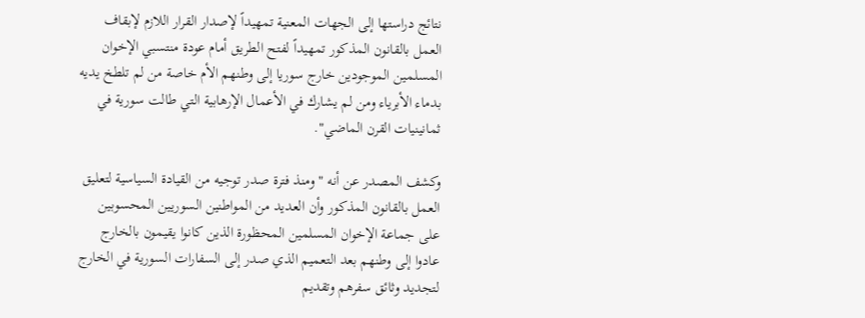نتائج دراستها إلى الجهات المعنية تمهيداً لإصدار القرار اللازم لإبقاف العمل بالقانون المذكور تمهيداً لفتح الطريق أمام عودة منتسبي الإخوان المسلمين الموجودين خارج سوريا إلى وطنهم الأم خاصة من لم تلطخ يديه بدماء الأبرياء ومن لم يشارك في الأعمال الإرهابية التي طالت سورية في ثمانينيات القرن الماضي".

وكشف المصدر عن أنه "ومنذ فترة صدر توجيه من القيادة السياسية لتعليق العمل بالقانون المذكور وأن العديد من المواطنين السوريين المحسوبين على جماعة الإخوان المسلمين المحظورة الذين كانوا يقيمون بالخارج عادوا إلى وطنهم بعد التعميم الذي صدر إلى السفارات السورية في الخارج لتجديد وثائق سفرهم وتقديم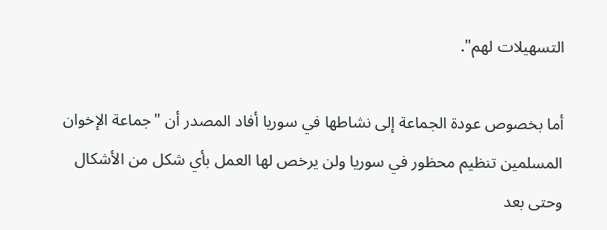التسهيلات لهم".

أما بخصوص عودة الجماعة إلى نشاطها في سوريا أفاد المصدر أن "جماعة الإخوان المسلمين تنظيم محظور في سوريا ولن يرخص لها العمل بأي شكل من الأشكال وحتى بعد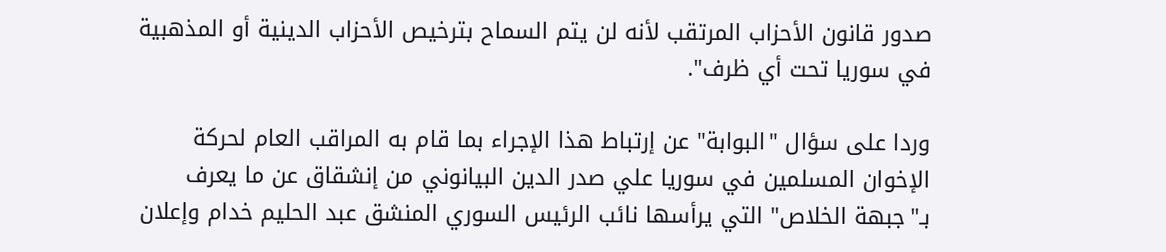صدور قانون الأحزاب المرتقب لأنه لن يتم السماح بترخيص الأحزاب الدينية أو المذهبية في سوريا تحت أي ظرف".

وردا على سؤال "البوابة" عن إرتباط هذا الإجراء بما قام به المراقب العام لحركة الإخوان المسلمين في سوريا علي صدر الدين البيانوني من إنشقاق عن ما يعرف بـ"جبهة الخلاص" التي يرأسها نائب الرئيس السوري المنشق عبد الحليم خدام وإعلان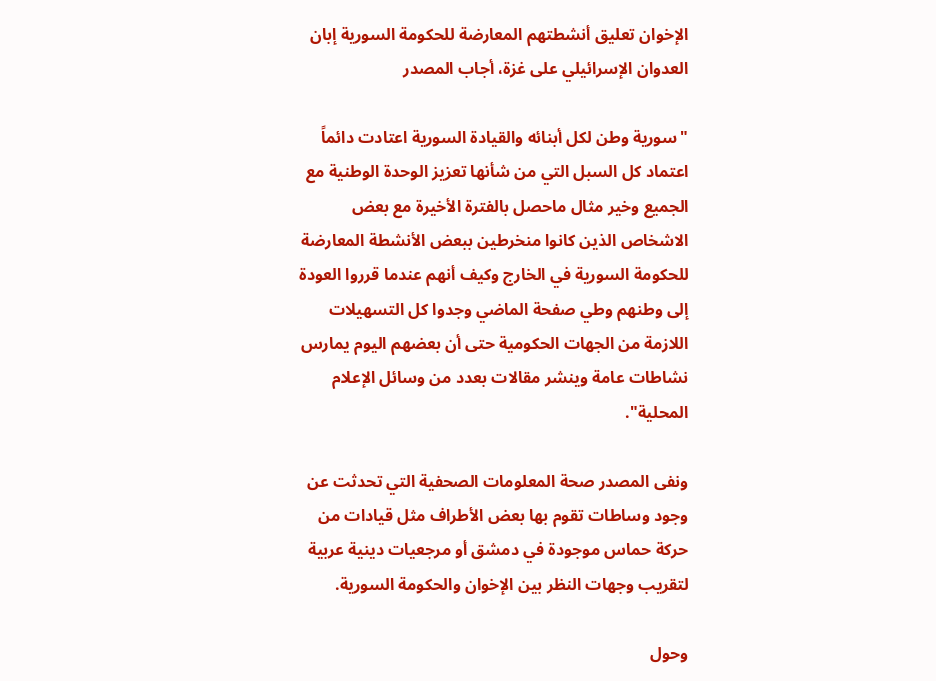الإخوان تعليق أنشطتهم المعارضة للحكومة السورية إبان العدوان الإسرائيلي على غزة، أجاب المصدر

"سورية وطن لكل أبنائه والقيادة السورية اعتادت دائماً اعتماد كل السبل التي من شأنها تعزيز الوحدة الوطنية مع الجميع وخير مثال ماحصل بالفترة الأخيرة مع بعض الاشخاص الذين كانوا منخرطين ببعض الأنشطة المعارضة للحكومة السورية في الخارج وكيف أنهم عندما قرروا العودة إلى وطنهم وطي صفحة الماضي وجدوا كل التسهيلات اللازمة من الجهات الحكومية حتى أن بعضهم اليوم يمارس نشاطات عامة وينشر مقالات بعدد من وسائل الإعلام المحلية".

ونفى المصدر صحة المعلومات الصحفية التي تحدثت عن وجود وساطات تقوم بها بعض الأطراف مثل قيادات من حركة حماس موجودة في دمشق أو مرجعيات دينية عربية لتقريب وجهات النظر بين الإخوان والحكومة السورية.

وحول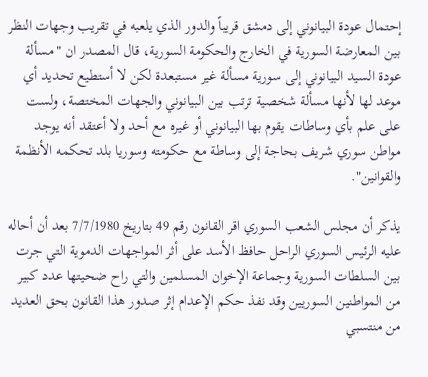إحتمال عودة البيانوني إلى دمشق قريباً والدور الذي يلعبه في تقريب وجهات النظر بين المعارضة السورية في الخارج والحكومة السورية، قال المصدر ان "مسألة عودة السيد البيانوني إلى سورية مسألة غير مستبعدة لكن لا أستطيع تحديد أي موعد لها لأنها مسألة شخصية ترتب بين البيانوني والجهات المختصة، ولست على علم بأي وساطات يقوم بها البيانوني أو غيره مع أحد ولا أعتقد أنه يوجد مواطن سوري شريف بحاجة إلى وساطة مع حكومته وسوريا بلد تحكمه الأنظمة والقوانين".

يذكر أن مجلس الشعب السوري اقر القانون رقم 49 بتاريخ 7/7/1980 بعد أن أحاله عليه الرئيس السوري الراحل حافظ الأسد على أثر المواجهات الدموية التي جرت بين السلطات السورية وجماعة الإخوان المسلمين والتي راح ضحيتها عدد كبير من المواطنين السوريين وقد نفذ حكم الإعدام إثر صدور هذا القانون بحق العديد من منتسبي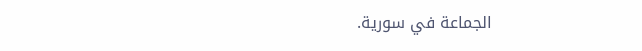الجماعة في سورية.